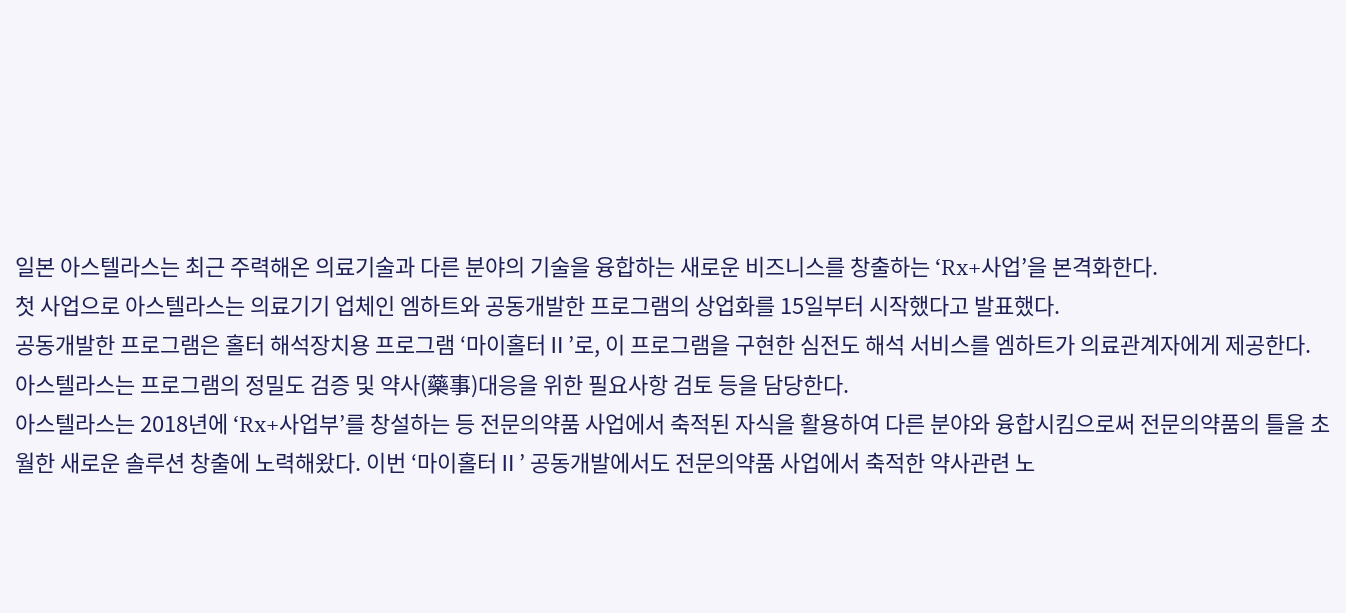일본 아스텔라스는 최근 주력해온 의료기술과 다른 분야의 기술을 융합하는 새로운 비즈니스를 창출하는 ‘Rx+사업’을 본격화한다.
첫 사업으로 아스텔라스는 의료기기 업체인 엠하트와 공동개발한 프로그램의 상업화를 15일부터 시작했다고 발표했다.
공동개발한 프로그램은 홀터 해석장치용 프로그램 ‘마이홀터Ⅱ’로, 이 프로그램을 구현한 심전도 해석 서비스를 엠하트가 의료관계자에게 제공한다. 아스텔라스는 프로그램의 정밀도 검증 및 약사(藥事)대응을 위한 필요사항 검토 등을 담당한다.
아스텔라스는 2018년에 ‘Rx+사업부’를 창설하는 등 전문의약품 사업에서 축적된 자식을 활용하여 다른 분야와 융합시킴으로써 전문의약품의 틀을 초월한 새로운 솔루션 창출에 노력해왔다. 이번 ‘마이홀터Ⅱ’ 공동개발에서도 전문의약품 사업에서 축적한 약사관련 노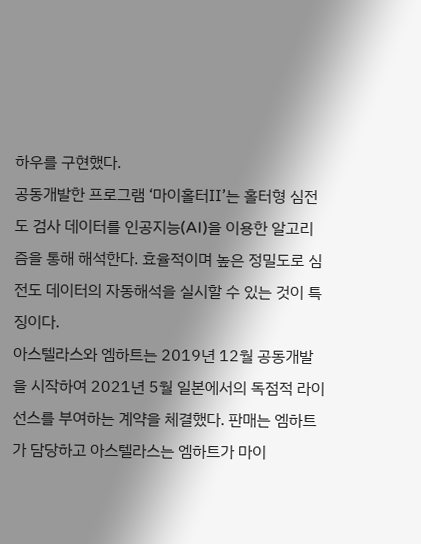하우를 구현했다.
공동개발한 프로그램 ‘마이홀터Ⅱ’는 홀터형 심전도 검사 데이터를 인공지능(AI)을 이용한 알고리즘을 통해 해석한다. 효율적이며 높은 정밀도로 심전도 데이터의 자동해석을 실시할 수 있는 것이 특징이다.
아스텔라스와 엠하트는 2019년 12월 공동개발을 시작하여 2021년 5월 일본에서의 독점적 라이선스를 부여하는 계약을 체결했다. 판매는 엠하트가 담당하고 아스텔라스는 엠하트가 마이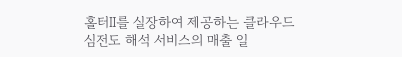홀터Ⅱ를 실장하여 제공하는 클라우드 심전도 해석 서비스의 매출 일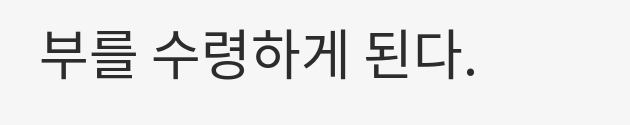부를 수령하게 된다.